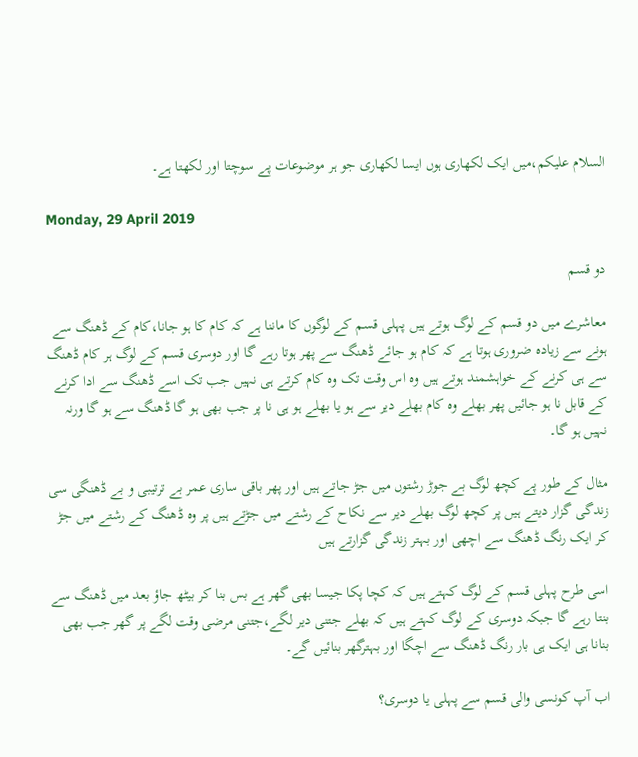السلام علیکم،میں ایک لکھاری ہوں ایسا لکھاری جو ہر موضوعات پے سوچتا اور لکھتا ہے۔

Monday, 29 April 2019

دو قسم

معاشرے میں دو قسم کے لوگ ہوتے ہیں پہلی قسم کے لوگوں کا ماننا ہے کہ کام کا ہو جانا،کام کے ڈھنگ سے ہونے سے زیادہ ضروری ہوتا ہے کہ کام ہو جائے ڈھنگ سے پھر ہوتا رہے گا اور دوسری قسم کے لوگ ہر کام ڈھنگ سے ہی کرنے کے خواہشمند ہوتے ہیں وہ اس وقت تک وہ کام کرتے ہی نہیں جب تک اسے ڈھنگ سے ادا کرنے کے قابل نا ہو جائیں پھر بھلے وہ کام بھلے دیر سے ہو یا بھلے ہو ہی نا پر جب بھی ہو گا ڈھنگ سے ہو گا ورنہ نہیں ہو گا۔

مثال کے طور پے کچھ لوگ بے جوڑ رشتوں میں جڑ جاتے ہیں اور پھر باقی ساری عمر بے ترتیبی و بے ڈھنگی سی زندگی گزار دیتے ہیں پر کچھ لوگ بھلے دیر سے نکاح کے رشتے میں جڑتے ہیں پر وہ ڈھنگ کے رشتے میں جڑ کر ایک رنگ ڈھنگ سے اچھی اور بہتر زندگی گزارتے ہیں

اسی طرح پہلی قسم کے لوگ کہتے ہیں کہ کچا پکا جیسا بھی گھر ہے بس بنا کر بیٹھ جاؤ بعد میں ڈھنگ سے بنتا رہے گا جبکہ دوسری کے لوگ کہتے ہیں کہ بھلے جتنی دیر لگے،جتنی مرضی وقت لگے پر گھر جب بھی بنانا ہی ایک ہی بار رنگ ڈھنگ سے اچگا اور بہترگھر بنائیں گے۔

اب آپ کونسی والی قسم سے پہلی یا دوسری؟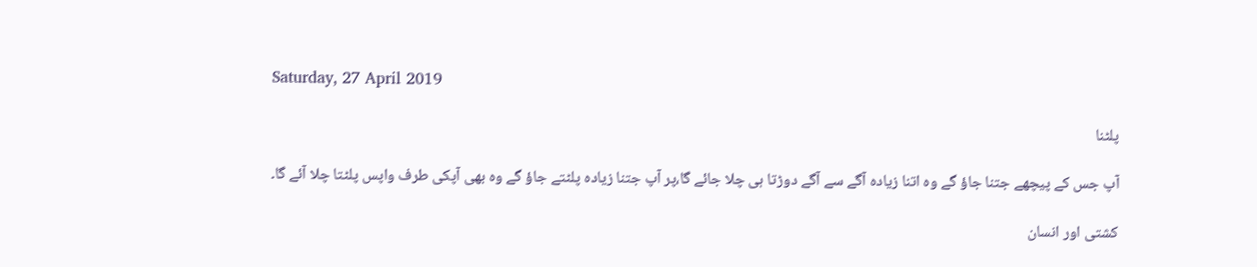Saturday, 27 April 2019

پلٹنا

آپ جس کے پیچھے جتنا جاؤ گے وہ اتنا زیادہ آگے سے آگے دوڑتا ہی چلا جائے گا،پر آپ جتنا زیادہ پلٹتے جاؤ گے وہ بھی آپکی طرف واپس پلٹتا چلا آئے گا۔

کشتی اور انسان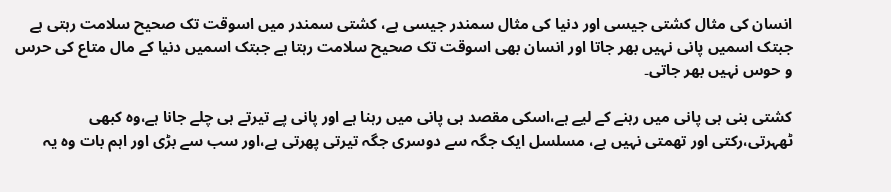انسان کی مثال کشتی جیسی اور دنیا کی مثال سمندر جیسی ہے، کشتی سمندر میں اسوقت تک صحیح سلامت رہتی ہے جبتک اسمیں پانی نہیں بھر جاتا اور انسان بھی اسوقت تک صحیح سلامت رہتا ہے جبتک اسمیں دنیا کے مال متاع کی حرس و حوس نہیں بھر جاتی۔

کشتی بنی ہی پانی میں رہنے کے لیے ہے،اسکی مقصد ہی پانی میں رہنا ہے اور پانی پے تیرتے ہی چلے جانا ہے،وہ کبھی ٹھہرتی،رکتی اور تھمتی نہیں ہے، مسلسل ایک جگہ سے دوسری جگہ تیرتی پھرتی ہے،اور سب سے بڑی اور اہم بات وہ یہ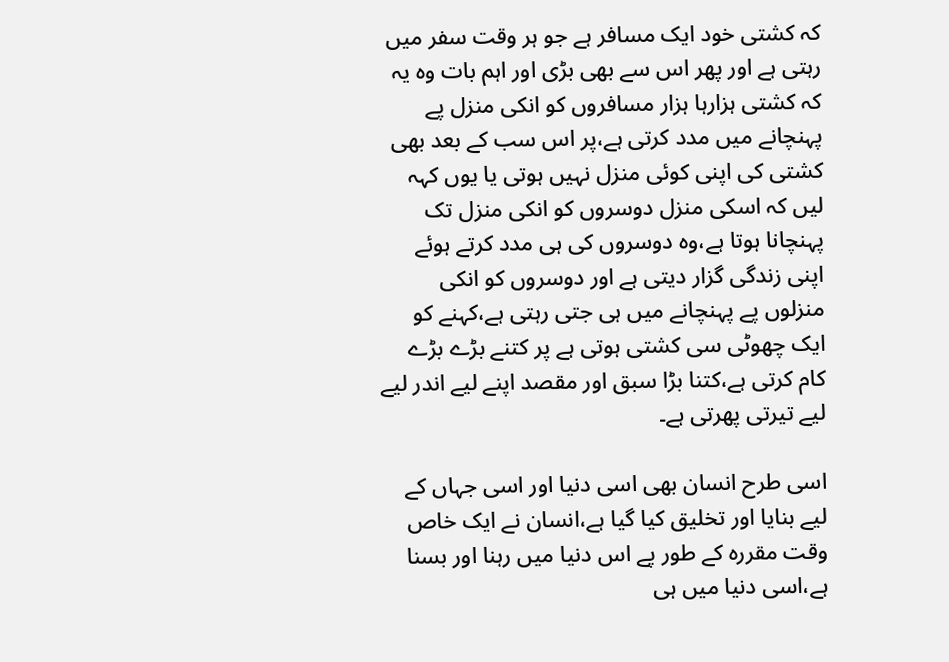کہ کشتی خود ایک مسافر ہے جو ہر وقت سفر میں رہتی ہے اور پھر اس سے بھی بڑی اور اہم بات وہ یہ کہ کشتی ہزارہا ہزار مسافروں کو انکی منزل پے پہنچانے میں مدد کرتی ہے،پر اس سب کے بعد بھی کشتی کی اپنی کوئی منزل نہیں ہوتی یا یوں کہہ لیں کہ اسکی منزل دوسروں کو انکی منزل تک پہنچانا ہوتا ہے،وہ دوسروں کی ہی مدد کرتے ہوئے اپنی زندگی گزار دیتی ہے اور دوسروں کو انکی منزلوں پے پہنچانے میں ہی جتی رہتی ہے،کہنے کو ایک چھوٹی سی کشتی ہوتی ہے پر کتنے بڑے بڑے کام کرتی ہے،کتنا بڑا سبق اور مقصد اپنے لیے اندر لیے لیے تیرتی پھرتی ہے۔

اسی طرح انسان بھی اسی دنیا اور اسی جہاں کے لیے بنایا اور تخلیق کیا گیا ہے،انسان نے ایک خاص وقت مقررہ کے طور پے اس دنیا میں رہنا اور بسنا ہے،اسی دنیا میں ہی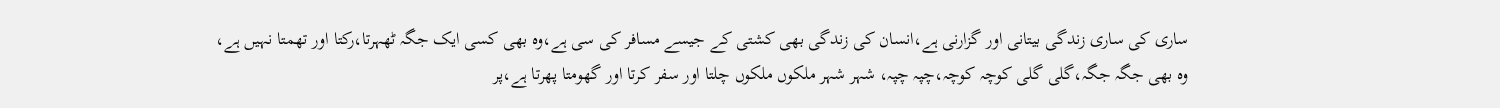ساری کی ساری زندگی بیتانی اور گزارنی ہے،انسان کی زندگی بھی کشتی کے جیسے مسافر کی سی ہے،وہ بھی کسی ایک جگہ ٹھہرتا،رکتا اور تھمتا نہیں ہے، وہ بھی جگہ جگہ،گلی گلی کوچہ کوچہ،چپہ چپہ، شہر شہر ملکوں ملکوں چلتا اور سفر کرتا اور گھومتا پھرتا ہے،پر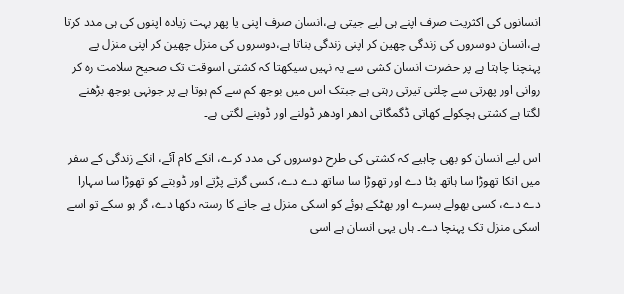انسانوں کی اکثریت صرف اپنے ہی لیے جیتی ہے،انسان صرف اپنی یا پھر بہت زیادہ اپنوں کی ہی مدد کرتا ہے،انسان دوسروں کی زندگی چھین کر اپنی زندگی بناتا ہے،دوسروں کی منزل چھین کر اپنی منزل پے پہنچنا چاہتا ہے پر حضرت انسان کشی سے یہ نہیں سیکھتا کہ کشتی اسوقت تک صحیح سلامت رہ کر روانی اور پھرتی سے چلتی تیرتی رہتی ہے جبتک اس میں بوجھ کم سے کم ہوتا ہے پر جونہی بوجھ بڑھنے لگتا ہے کشتی ہچکولے کھاتی ڈگمگاتی ادھر اودھر ڈولنے اور ڈوبنے لگتی ہے۔

اس لیے انسان کو بھی چاہیے کہ کشتی کی طرح دوسروں کی مدد کرے، انکے کام آئے، انکے زندگی کے سفر میں انکا تھوڑا سا ہاتھ بٹا دے اور تھوڑا سا ساتھ دے دے، کسی گرتے پڑتے اور ڈوبتے کو تھوڑا سا سہارا دے دے، کسی بھولے بسرے اور بھٹکے ہوئے کو اسکی منزل پے جانے کا رستہ دکھا دے، گر ہو سکے تو اسے اسکی منزل تک پہنچا دے۔ ہاں یہی انسان ہے اسی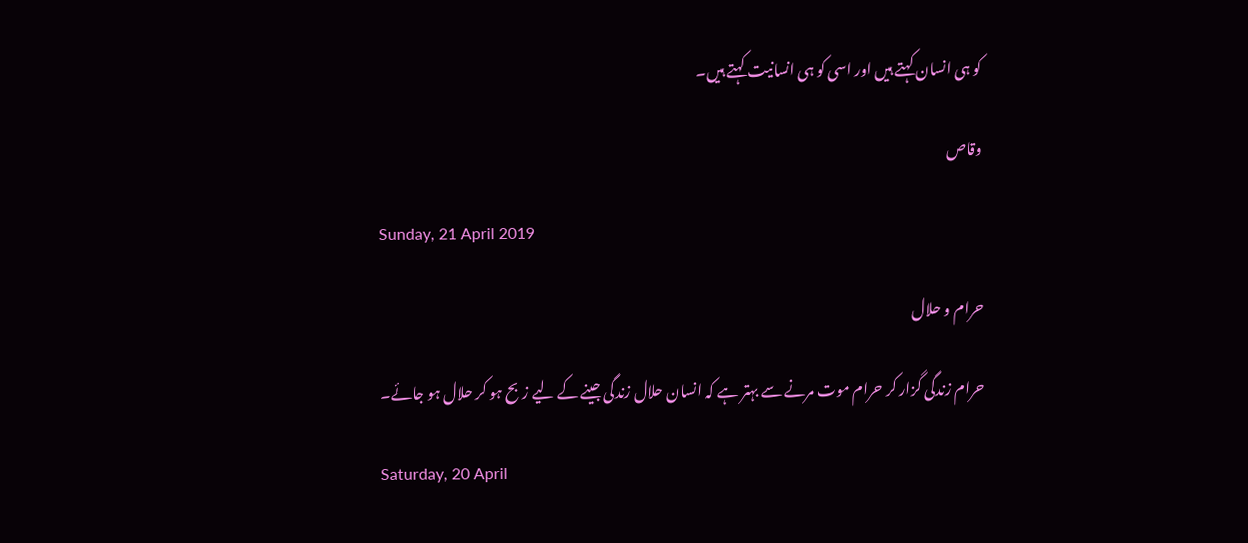کو ہی انسان کہتے ہیں اور اسی کو ہی انسانیت کہتے ہیں۔

وقاص

Sunday, 21 April 2019

حرام و حلال

حرام زندگی گزار کر حرام موت مرنے سے بہتر ہے کہ انسان حلال زندگی جینے کے لیے زبح ہو کر حلال ہو جائے۔

Saturday, 20 April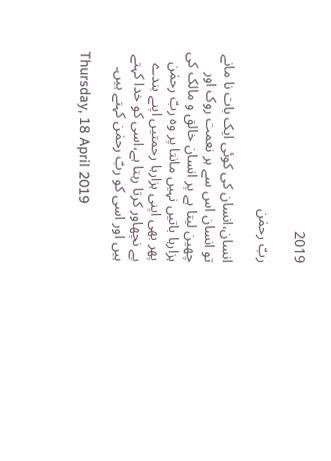2019

ربّ رحمٰن

انسان،انسان کی کوئی ایک بات نا مانے تو انسان اس سے ہر نعمت روک اور چھین لیتا ہے پر انسان خالق و مالک کی ہزارہا باتیں نہیں مانتا پر وہ ربّ رحمٰن پھر بھی اپنی ہزارہا رحمتیں اپنے بندے پے نچھاور کرتا رہتا ہے،اسی کو خدا کہتے ہیں اور اسی کو ربّ رحمٰن کہتے ہیں۔

Thursday, 18 April 2019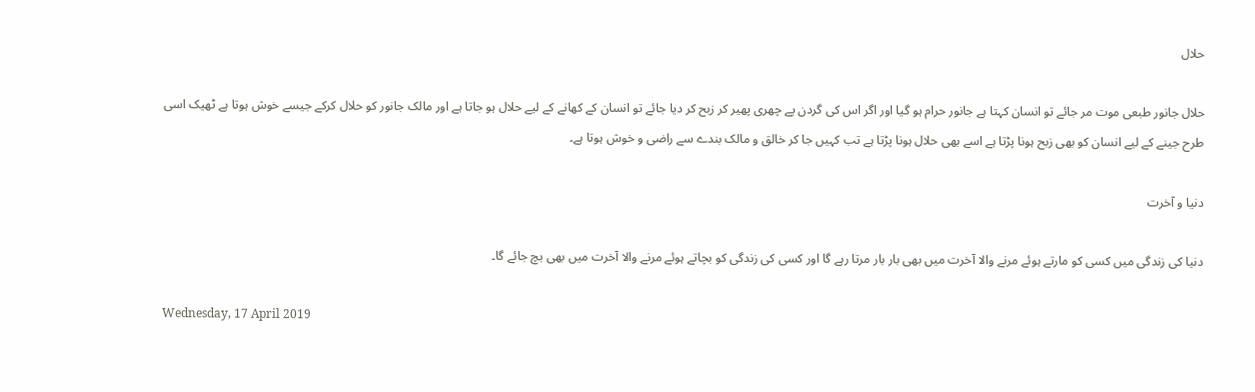حلال

حلال جانور طبعی موت مر جائے تو انسان کہتا ہے جانور حرام ہو گیا اور اگر اس کی گردن پے چھری پھیر کر زبح کر دیا جائے تو انسان کے کھانے کے لیے حلال ہو جاتا ہے اور مالک جانور کو حلال کرکے جیسے خوش ہوتا ہے ٹھیک اسی طرح جینے کے لیے انسان کو بھی زبح ہونا پڑتا ہے اسے بھی حلال ہونا پڑتا ہے تب کہیں جا کر خالق و مالک بندے سے راضی و خوش ہوتا ہے۔

دنیا و آخرت

دنیا کی زندگی میں کسی کو مارتے ہوئے مرنے والا آخرت میں بھی بار بار مرتا رہے گا اور کسی کی زندگی کو بچاتے ہوئے مرنے والا آخرت میں بھی بچ جائے گا۔

Wednesday, 17 April 2019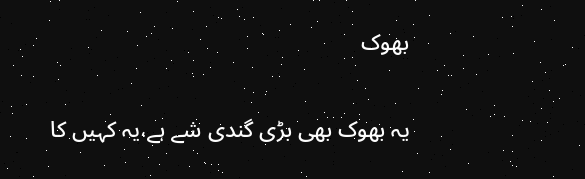بھوک

یہ بھوک بھی بڑی گندی شے ہے،یہ کہیں کا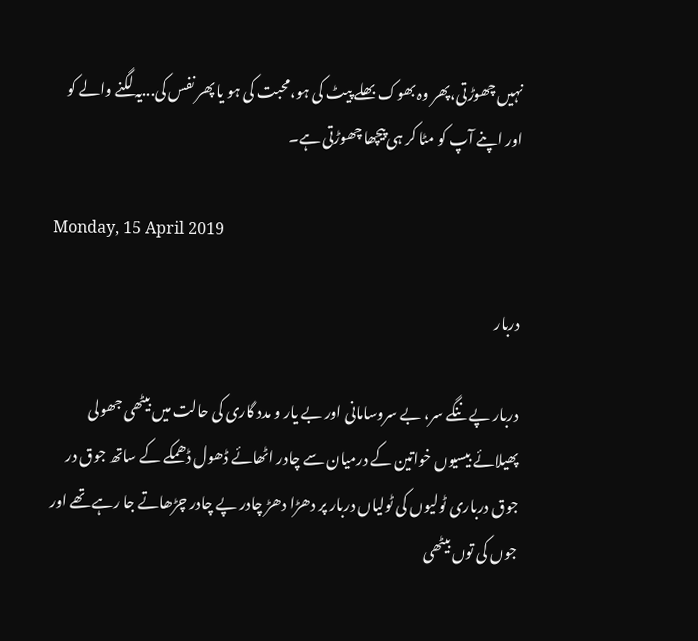نہیں چھوڑتی،پھر وہ بھوک بھلے پیٹ کی ہو،محبت کی ہو یا پھر نفس کی...یہ لگنے والے کو اور اپنے آپ کو مٹا کر ہی پیچھا چھوڑتی ہے۔

Monday, 15 April 2019

دربار

دربار پے ننگے سر، بے سروسامانی اور بے یار و مدد گاری کی حالت میں بیٹھی جھولی پھیلائے بیسیوں خواتین کے درمیان سے چادر اٹھائے ڈھول ڈھمکے کے ساتھ جوق در جوق درباری ٹولیوں کی ٹولیاں دربار پر دھڑا دھڑ چادر پے چادر چڑھاتے جا رہے تھے اور جوں کی توں بیٹھی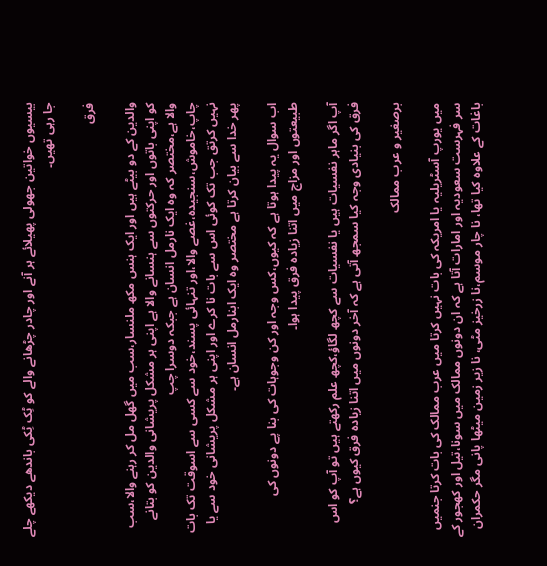بیسیوں خواتین جھولی پھیلائے ہر آنے اور چادر چڑھانے والے کو ٹِک ٹِکی باندھے دیکھے چلے جا رہی تھیں۔

فرق

والدین کے دو بیٹے ہیں اور ایک ہنس مکھ ملنسار،سب میں گھل مل کر رہنے والا،سب کو اپنی باتوں اور حرکتوں سے ہنسانے والا ہے اپنی ہر مشکل پریشانی والدین کو بتانے والا ہے،مختصر کہ وہ ایک نارمل انسان ہے جبکہ دوسرا چپ چاپ،خاموش،سنجیدہ،غصے والا،اور تنہائی پسند،خود سے کسی سے اسوقت تک بات نہیں کرتق جب تک کوئی اس سے بات نا کرے اور اپنی ہر مشکل پریشانی خود سے یا پھر خدا سے بیان کرتا ہے مختصر وہ ایک ابنارمل انسان ہے۔

اب سوال یہ پیدا ہوتا ہے کہ کیوں،کس وجہ اور کن وجوہات کی بنا پے دونوں کی طبیعتوں اور مزاج میں اتنا زیادہ فرق پیدا ہوا۔

آپ اگر ماہر نفسیات ہیں یا نفسیات سے کچھ لگاؤ،کچھ علم رکھتے ہیں تو آپ کو اس فرق کی بنیادی وجہ کیا سمجھ آتی ہے کہ آخر دونوں میں اتنا زیادہ فرق کیوں ہے؟

برصغیر و عرب ممالک

میں یورپ آسٹریلیہ یا امریکہ کی بات نہیں کرتا میں عرب ممالک کی بات کرتا جنمیں سر فہرست سعودیہ اور امارات آتا ہے کہ ان دونوں ممالک میں سونا،تیل اور کھجور کے باغات کے علاوہ کیا تھا، نا چار موسم،نا زرخیز مٹی، نا زیر زمین میٹھا پانی مگر حکمران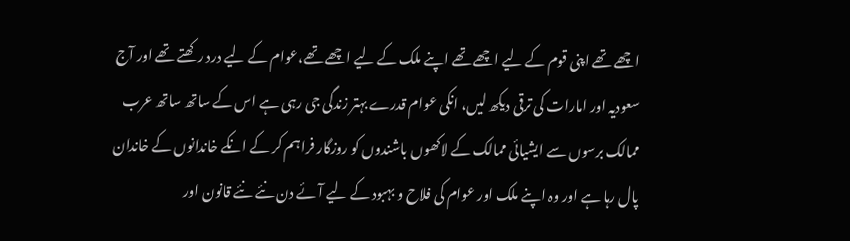اچھے تھے اپنی قوم کے لیے اچھے تھے اپنے ملک کے لیے اچھے تھے،عوام کے لیے درد رکھتے تھے اور آج سعودیہ اور امارات کی ترقی دیکھ لیں، انکی عوام قدرے بہتر زندگی جی رہی ہے اس کے ساتھ ساتھ عرب ممالک برسوں سے ایشیائی ممالک کے لاکھوں باشندوں کو روزگار فراہم کر کے انکے خاندانوں کے خاندان پال رہا ہے اور وہ اپنے ملک اور عوام کی فلاح و بہبود کے لیے آئے دن نئے نئے قانون اور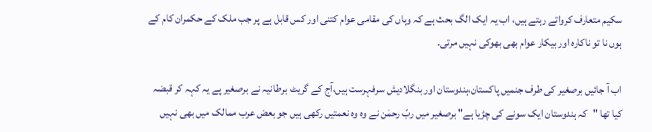سکیم متعارف کرواتے رہتے ہیں، اب یہ ایک الگ بحث ہے کہ وہاں کی مقامی عوام کتنی اور کس قابل ہے پر جب ملک کے حکمران کام کے ہوں نا تو ناکارہ اور بیکار عوام بھی بھوکی نہیں مرتی۔

اب آ جائیں برصغیر کی طرف جنمیں پاکستان،ہندوستان اور بنگلادیش سرفہرست ہیں،آج کے گریٹ برطانیہ نے برصغیر پے یہ کہہ کر قبضہ کیا تھا "کہ ہندوستان ایک سونے کی چڑیا ہے" برصغیر میں ربّ رحمٰن نے وہ وہ نعمتیں رکھی ہیں جو بعض عرب ممالک میں بھی نہیں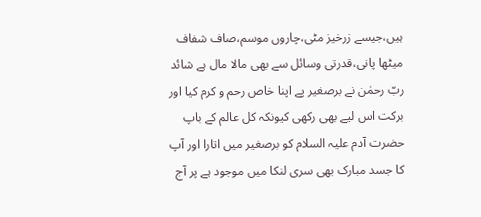ہیں،جیسے زرخیز مٹی،چاروں موسم،صاف شفاف میٹھا پانی،قدرتی وسائل سے بھی مالا مال ہے شائد ربّ رحمٰن نے برصغیر پے اپنا خاص رحم و کرم کیا اور برکت اس لیے بھی رکھی کیونکہ کل عالم کے باپ حضرت آدم علیہ السلام کو برصغیر میں اتارا اور آپ کا جسد مبارک بھی سری لنکا میں موجود ہے پر آج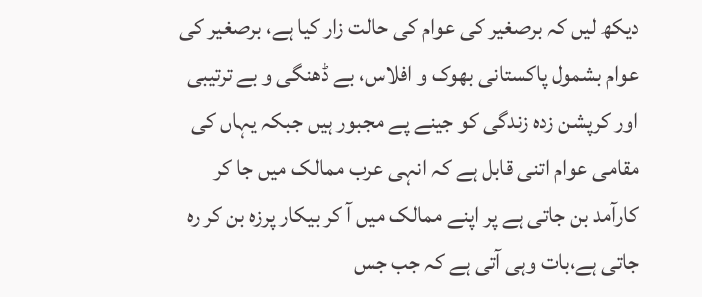دیکھ لیں کہ برصغیر کی عوام کی حالت زار کیا ہے، برصغیر کی عوام بشمول پاکستانی بھوک و افلاس، بے ڈھنگی و بے ترتیبی اور کرپشن زدہ زندگی کو جینے پے مجبور ہیں جبکہ یہاں کی مقامی عوام اتنی قابل ہے کہ انہی عرب ممالک میں جا کر کارآمد بن جاتی ہے پر اپنے ممالک میں آ کر بیکار پرزہ بن کر رہ جاتی ہے،بات وہی آتی ہے کہ جب جس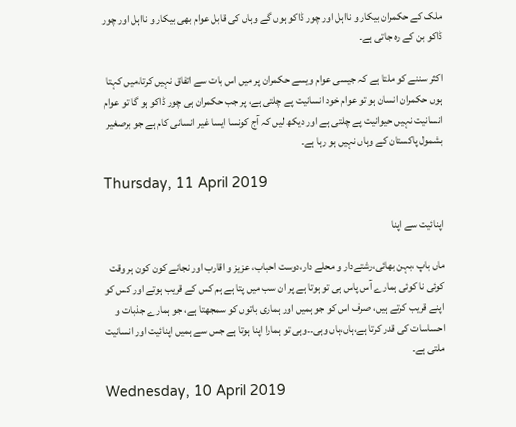ملک کے حکمران بیکار و نااہل اور چور ڈاکو ہوں گے وہاں کی قابل عوام بھی بیکار و نااہل اور چور ڈاکو بن کے رہ جاتی ہے۔

اکثر سننے کو ملتا ہے کہ جیسی عوام ویسے حکمران پر میں اس بات سے اتفاق نہیں کرتا،میں کہتا ہوں حکمران انسان ہو تو عوام خود انسانیت پے چلتی ہے، پر جب حکمران ہی چور ڈاکو ہو گا تو عوام انسانیت نہیں حیوانیت پے چلتی ہے اور دیکھ لیں کہ آج کونسا ایسا غیر انسانی کام ہے جو برصغیر بشمول پاکستان کے وہاں نہیں ہو رہا ہے۔

Thursday, 11 April 2019

اپنائیت سے اپنا

ماں باپ ،بہن بھائی،رشتےدار و محلے دار،دوست احباب، عزیز و اقارب اور نجانے کون کون ہر وقت کوئی نا کوئی ہمارے آس پاس ہی تو ہوتا ہے پر ان سب میں پتا ہے ہم کس کے قریب ہوتے اور کس کو اپنے قریب کرتے ہیں، صرف اس کو جو ہمیں اور ہماری باتوں کو سمجھتا ہے، جو ہمارے جذبات و احساسات کی قدر کرتا ہے،ہاں،ہاں وہی۔۔وہی تو ہمارا اپنا ہوتا ہے جس سے ہمیں اپنائیت اور انسانیت ملتی ہے۔

Wednesday, 10 April 2019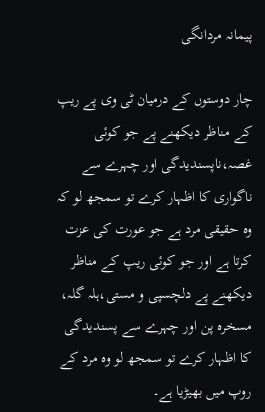پیمانہ مردانگی

چار دوستوں کے درمیان ٹی وی پے ریپ کے مناظر دیکھنے پے جو کوئی غصہ،ناپسندیدگی اور چہرے سے ناگواری کا اظہار کرے تو سمجھ لو کہ وہ حقیقی مرد ہے جو عورت کی عزت کرتا ہے اور جو کوئی ریپ کے مناظر دیکھنے پے دلچسپی و مستی،ہلہ گلہ، مسخرہ پن اور چہرے سے پسندیدگی کا اظہار کرے تو سمجھ لو وہ مرد کے روپ میں بھیڑیا ہے۔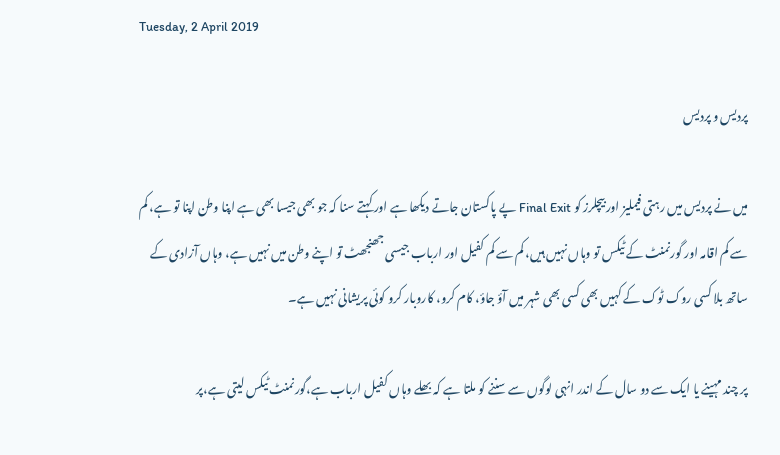Tuesday, 2 April 2019

پردیس و پردیس

میں نے پردیس میں رہتی فیملیز اور بیچلرز کو Final Exit پے پاکستان جاتے دیکھا ہے اور کہتے سنا کہ جو بھی جیسا بھی ہے اپنا وطن اپنا تو ہے، کم سے کم اقامہ اور گورنمنٹ کے ٹیکس تو وہاں نہیں ہیں، کم سے کم کفیل اور ارباب جیسی جھنجھٹ تو اپنے وطن میں نہیں ہے، وہاں آزادی کے ساتھ بلا کسی روک ٹوک کے کہیں بھی کسی بھی شہر میں آؤ جاؤ، کام کرو، کاروبار کرو کوئی پریشانی نہیں ہے۔

پر چند مہینے یا ایک سے دو سال کے اندر انہی لوگوں سے سننے کو ملتا ہے کہ بھلے وہاں کفیل ارباب ہے،گورنمنٹ ٹیکس لیتی ہے،پر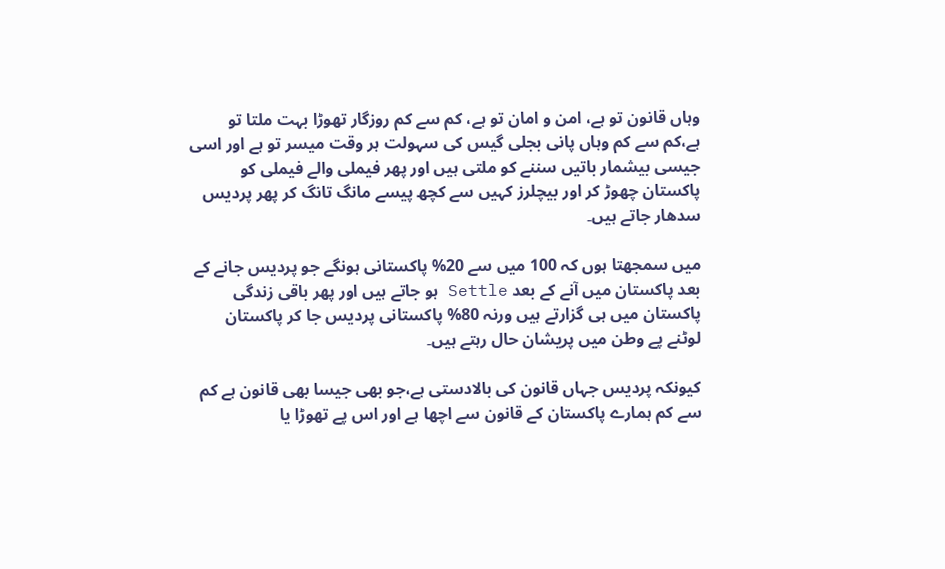وہاں قانون تو ہے، امن و امان تو ہے، کم سے کم روزگار تھوڑا بہت ملتا تو ہے،کم سے کم وہاں پانی بجلی گیس کی سہولت ہر وقت میسر تو ہے اور اسی جیسی بیشمار باتیں سننے کو ملتی ہیں اور پھر فیملی والے فیملی کو پاکستان چھوڑ کر اور بیچلرز کہیں سے کچھ پیسے مانگ تانگ کر پھر پردیس سدھار جاتے ہیں۔

میں سمجھتا ہوں کہ 100 میں سے 20% پاکستانی ہونگے جو پردیس جانے کے بعد پاکستان میں آنے کے بعد Settle ہو جاتے ہیں اور پھر باقی زندگی پاکستان میں ہی گزارتے ہیں ورنہ 80% پاکستانی پردیس جا کر پاکستان لوٹنے پے وطن میں پریشان حال رہتے ہیں۔

کیونکہ پردیس جہاں قانون کی بالادستی ہے،جو بھی جیسا بھی قانون ہے کم سے کم ہمارے پاکستان کے قانون سے اچھا ہے اور اس پے تھوڑا یا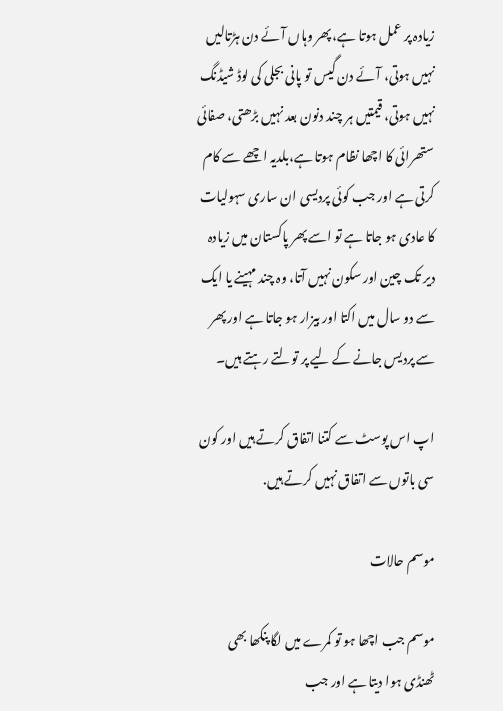زیادہ پر عمل ہوتا ہے، پھر وہاں آئے دن ہڑتالیں نہیں ہوتی، آئے دن گیس تو پانی بجلی کی لوڈ شیڈنگ نہیں ہوتی، قیمتیں ہر چند دنون بعد نہیں بڑھتی، صفائی ستھرائی کا اچھا نظام ہوتا ہے،بلدیہ اچھے سے کام کرتی ہے اور جب کوئی پردیسی ان ساری سہولیات کا عادی ہو جاتا ہے تو اسے پھر پاکستان میں زیادہ دیر تک چین اور سکون نہیں آتا، وہ چند مہینے یا ایک سے دو سال میں اکتا اور بیزار ہو جاتا ہے اور پھر سے پردیس جانے کے لیے پر تولتے رہتے ہیں۔

اپ اس پوسٹ سے کتنا اتفاق کرتے ہیں اور کون سی باتوں سے اتفاق نہیں کرتے ہیں.

موسم حالات

موسم جب اچھا ہو تو کمرے میں لگا پنکھا بھی ٹھنڈی ہوا دیتا ہے اور جب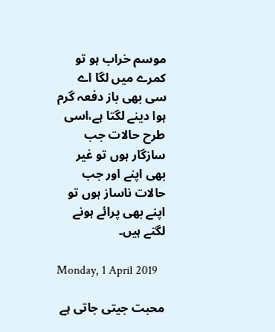موسم خراب ہو تو کمرے میں لگا اے سی بھی باز دفعہ گرم ہوا دینے لگتا ہے،اسی طرح حالات جب سازگار ہوں تو غیر بھی اپنے اور جب حالات ناساز ہوں تو اپنے بھی پرائے ہونے لگتے ہیں۔

Monday, 1 April 2019

محبت جیتی جاتی ہے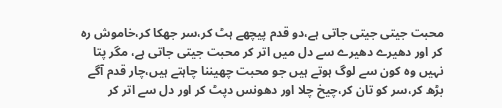محبت جیتی جیتی جاتی ہے،دو قدم پیچھے ہٹ کر،سر جھکا کر،خاموش رہ کر اور دھیرے دھیرے سے دل میں اتر کر محبت جیتی جاتی ہے، مگر پتا نہیں وہ کون سے لوگ ہوتے ہیں جو محبت چھیننا چاہتے ہیں،چار قدم آگے بڑھ کر،سر کو تان کر،چیخ چلا اور دھونس دپٹ کر اور دل سے اتر کر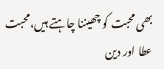بھی محبت کو چھیننا چاہتے ہیں،محبت عطا اور دین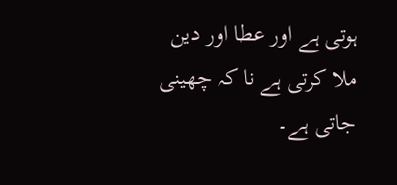ہوتی ہے اور عطا اور دین ملا کرتی ہے نا کہ چھینی جاتی ہے۔